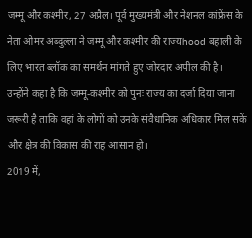जम्मू और कश्मीर, 27 अप्रैल। पूर्व मुख्यमंत्री और नेशनल कांफ्रेंस के नेता ओमर अब्दुल्ला ने जम्मू और कश्मीर की राज्यhood बहाली के लिए भारत ब्लॉक का समर्थन मांगते हुए जोरदार अपील की है। उन्होंने कहा है कि जम्मू-कश्मीर को पुनः राज्य का दर्जा दिया जाना जरूरी है ताकि वहां के लोगों को उनके संवैधानिक अधिकार मिल सकें और क्षेत्र की विकास की राह आसान हो।
2019 में,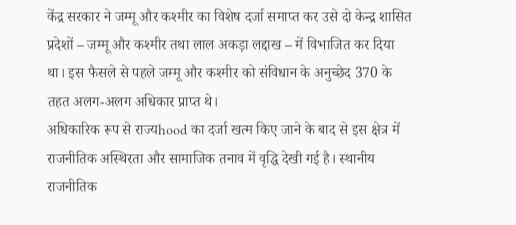केंद्र सरकार ने जम्मू और कश्मीर का विशेष दर्जा समाप्त कर उसे दो केन्द्र शासित प्रदेशों – जम्मू और कश्मीर तथा लाल अकड़ा लद्दाख – में विभाजित कर दिया था। इस फैसले से पहले जम्मू और कश्मीर को संविधान के अनुच्छेद 370 के तहत अलग-अलग अधिकार प्राप्त थे।
अधिकारिक रूप से राज्यhood का दर्जा खत्म किए जाने के बाद से इस क्षेत्र में राजनीतिक अस्थिरता और सामाजिक तनाव में वृद्धि देखी गई है। स्थानीय राजनीतिक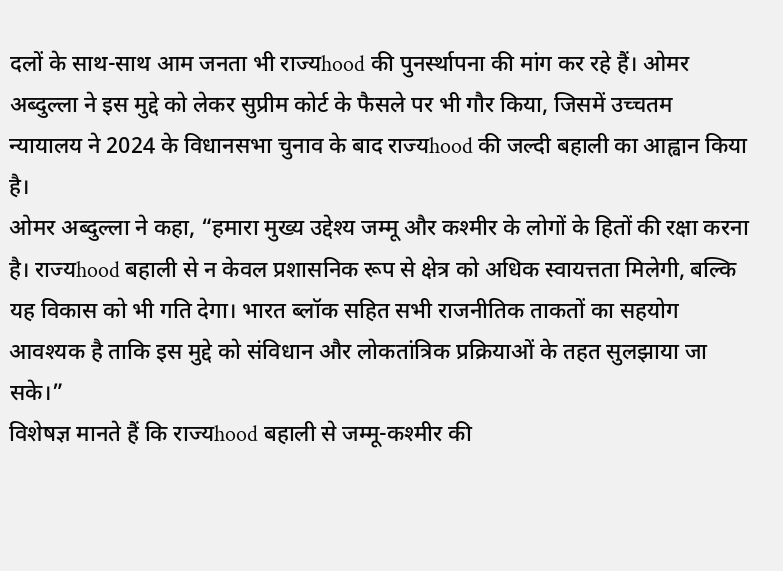दलों के साथ-साथ आम जनता भी राज्यhood की पुनर्स्थापना की मांग कर रहे हैं। ओमर अब्दुल्ला ने इस मुद्दे को लेकर सुप्रीम कोर्ट के फैसले पर भी गौर किया, जिसमें उच्चतम न्यायालय ने 2024 के विधानसभा चुनाव के बाद राज्यhood की जल्दी बहाली का आह्वान किया है।
ओमर अब्दुल्ला ने कहा, “हमारा मुख्य उद्देश्य जम्मू और कश्मीर के लोगों के हितों की रक्षा करना है। राज्यhood बहाली से न केवल प्रशासनिक रूप से क्षेत्र को अधिक स्वायत्तता मिलेगी, बल्कि यह विकास को भी गति देगा। भारत ब्लॉक सहित सभी राजनीतिक ताकतों का सहयोग आवश्यक है ताकि इस मुद्दे को संविधान और लोकतांत्रिक प्रक्रियाओं के तहत सुलझाया जा सके।”
विशेषज्ञ मानते हैं कि राज्यhood बहाली से जम्मू-कश्मीर की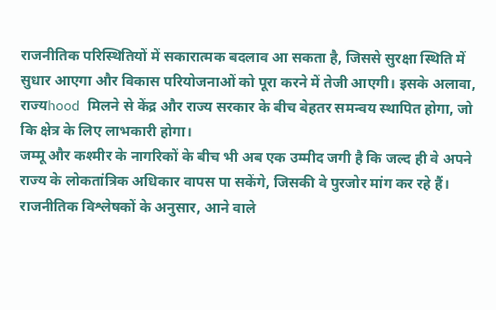राजनीतिक परिस्थितियों में सकारात्मक बदलाव आ सकता है, जिससे सुरक्षा स्थिति में सुधार आएगा और विकास परियोजनाओं को पूरा करने में तेजी आएगी। इसके अलावा, राज्यhood मिलने से केंद्र और राज्य सरकार के बीच बेहतर समन्वय स्थापित होगा, जो कि क्षेत्र के लिए लाभकारी होगा।
जम्मू और कश्मीर के नागरिकों के बीच भी अब एक उम्मीद जगी है कि जल्द ही वे अपने राज्य के लोकतांत्रिक अधिकार वापस पा सकेंगे, जिसकी वे पुरजोर मांग कर रहे हैं। राजनीतिक विश्लेषकों के अनुसार, आने वाले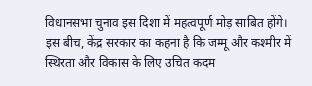विधानसभा चुनाव इस दिशा में महत्वपूर्ण मोड़ साबित होंगे।
इस बीच, केंद्र सरकार का कहना है कि जम्मू और कश्मीर में स्थिरता और विकास के लिए उचित कदम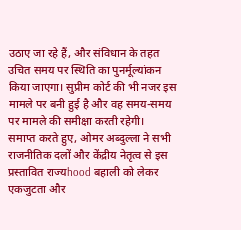उठाए जा रहे हैं, और संविधान के तहत उचित समय पर स्थिति का पुनर्मूल्यांकन किया जाएगा। सुप्रीम कोर्ट की भी नजर इस मामले पर बनी हुई है और वह समय-समय पर मामले की समीक्षा करती रहेगी।
समाप्त करते हुए, ओमर अब्दुल्ला ने सभी राजनीतिक दलों और केंद्रीय नेतृत्व से इस प्रस्तावित राज्यhood बहाली को लेकर एकजुटता और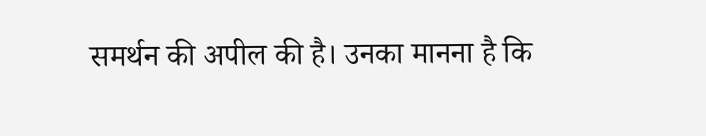समर्थन की अपील की है। उनका मानना है कि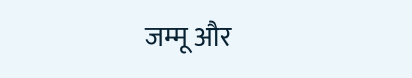जम्मू और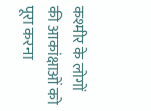कश्मीर के लोगों की आकांक्षाओं को पूरा करना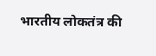भारतीय लोकतंत्र की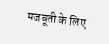मजबूती के लिए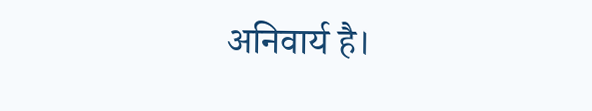अनिवार्य है।